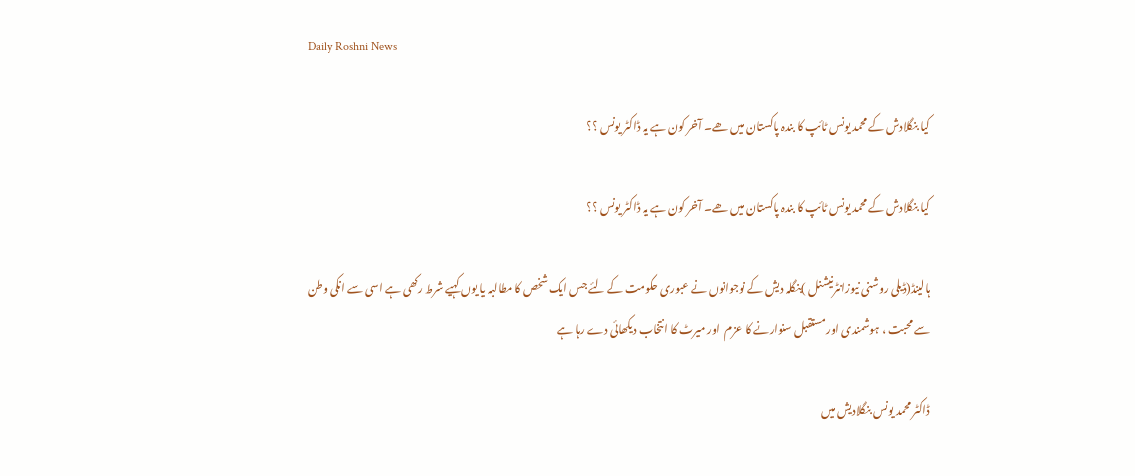Daily Roshni News

کیا بنگلادش کے محمد یونس ٹائپ کا بندہ پاکستان میں ھے۔ آخر کون ہے یہ ڈاکٹر یونس ؟؟

کیا بنگلادش کے محمد یونس ٹائپ کا بندہ پاکستان میں ھے۔ آخر کون ہے یہ ڈاکٹر یونس ؟؟

ہالینڈ(ڈیلی روشنی نیوزانٹرنیشنل )بنگلہ دیش کے نوجوانوں نے عبوری حکومت کے لئے جس ایک شخص کا مطالبہ یا یوں کہیے شرط رکھی ہے اسی سے انکی وطن سے محبت ، ہوشمندی اور مستقبل سنوارنے کا عزم  اور میرٹ کا انتخاب دیکھائی دے رہا ہے

ڈاکٹر محمد یونس بنگلادیش میں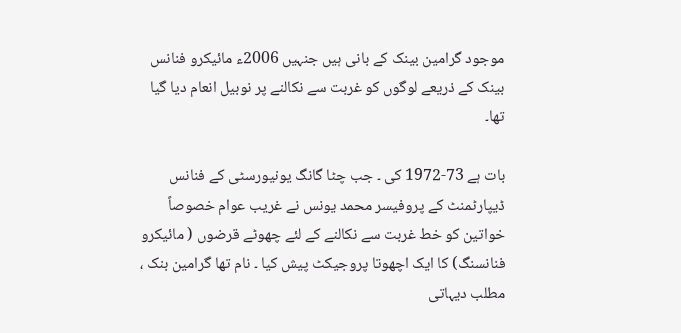موجود گرامین بینک کے بانی ہیں جنہیں 2006ء مائیکرو فنانس بینک کے ذریعے لوگوں کو غربت سے نکالنے پر نوبیل انعام دیا گیا تھا۔

بات ہے 73-1972 کی ۔ جب چٹا گانگ یونیورسٹی کے فنانس ڈیپارٹمنٹ کے پروفیسر محمد یونس نے غریب عوام خصوصاً خواتین کو خط غربت سے نکالنے کے لئے چھوٹے قرضوں ( مائیکرو فنانسنگ) کا ایک اچھوتا پروجیکٹ پیش کیا ۔ نام تھا گرامین بنک ، مطلب دیہاتی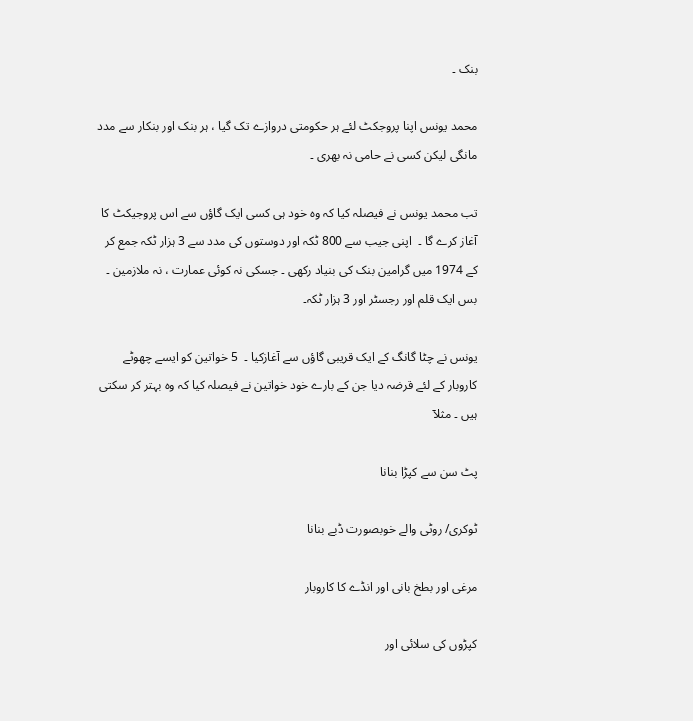بنک ۔

محمد یونس اپنا پروجکٹ لئے ہر حکومتی دروازے تک گیا ، ہر بنک اور بنکار سے مدد مانگی لیکن کسی نے حامی نہ بھری ۔

تب محمد یونس نے فیصلہ کیا کہ وہ خود ہی کسی ایک گاؤں سے اس پروجیکٹ کا آغاز کرے گا ۔  اپنی جیب سے 800 ٹکہ اور دوستوں کی مدد سے 3 ہزار ٹکہ جمع کر کے 1974 میں گرامین بنک کی بنیاد رکھی ۔ جسکی نہ کوئی عمارت ، نہ ملازمین ۔ بس ایک قلم اور رجسٹر اور 3 ہزار ٹکہ۔

یونس نے چٹا گانگ کے ایک قریبی گاؤں سے آغازکیا ۔  5 خواتین کو ایسے چھوٹے کاروبار کے لئے قرضہ دیا جن کے بارے خود خواتین نے فیصلہ کیا کہ وہ بہتر کر سکتی ہیں ۔ مثلآ

پٹ سن سے کپڑا بنانا

ٹوکری/ روٹی والے خوبصورت ڈبے بنانا

مرغی اور بطخ بانی اور انڈے کا کاروبار

کپڑوں کی سلائی اور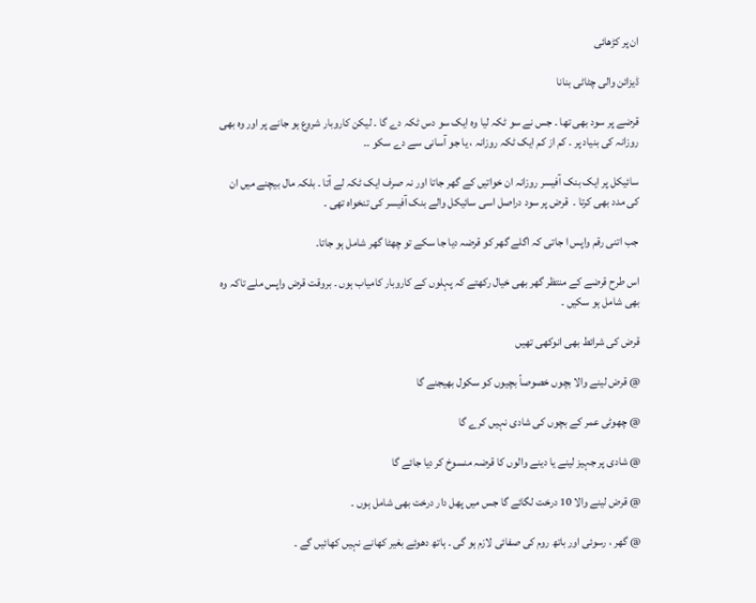ان پر کڑھائی

ڈیزائن والی چٹاٹی بنانا

قرضے پر سود بھی تھا ۔ جس نے سو ٹکہ لیا وہ ایک سو دس ٹکہ دے گا ۔ لیکن کاروبار شروع ہو جانے پر اور وہ بھی روزانہ کی بنیاد پر ۔ کم از کم ایک ٹکہ روزانہ ، یا جو آسانی سے دے سکو ۔۔

سائیکل پر ایک بنک آفیسر روزانہ ان خواتیں کے گھر جاتا اور نہ صرف ایک ٹکہ لے آتا ۔ بلکہ مال بیچنے میں ان کی مدد بھی کرتا ۔  قرض پر سود دراصل اسی سائیکل والے بنک آفیسر کی تنخواہ تھی ۔

جب اتنی رقم واپس ا جاتی کہ اگلے گھر کو قرضہ دیا جا سکے تو چھٹا گھر شامل ہو جاتا۔

اس طرح قرضے کے منتظر گھر بھی خیال رکھتے کہ پہلوں کے کاروبار کامیاب ہوں ۔ بروقت قرض واپس ملے تاکہ وہ بھی شامل ہو سکیں ۔

قرض کی شرائط بھی انوکھی تھیں

@ قرض لینے والا بچوں خصوصاً بچیوں کو سکول بھیجنے گا

@ چھوٹی عمر کے بچوں کی شادی نہیں کرے گا

@ شادی پر جہیز لینے یا دینے والوں کا قرضہ منسوخ کر دیا جائے گا

@ قرض لینے والا 10 درخت لگائے گا جس میں پھل دار درخت بھی شامل ہوں ۔

@ گھر ، رسوئی اور باتھ روم کی صفائی لازم ہو گی ۔ ہاتھ دھوئے بغیر کھانے نہیں کھائیں گے ۔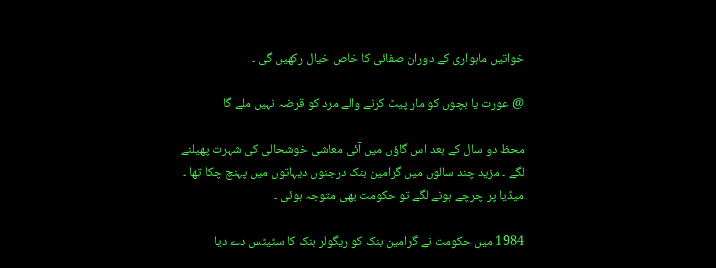خواتیں ماہواری کے دوران صفائی کا خاص خیال رکھیں گی ۔

@ عورت یا بچوں کو مار پیٹ کرنے والے مرد کو قرضہ نہیں ملے گا

محظ دو سال کے بعد اس گاؤں میں آئی معاشی خوشحالی کی شہرت پھیلنے لگے ۔ مزید چند سالوں میں گرامین بنک درجنوں دیہاتوں میں پہنچ چکا تھا ۔ میڈیا پر چرچے ہونے لگے تو حکومت بھی متوجہ ہوئی ۔

1984 میں حکومت نے گرامین بنک کو ریگولر بنک کا سٹیٹس دے دیا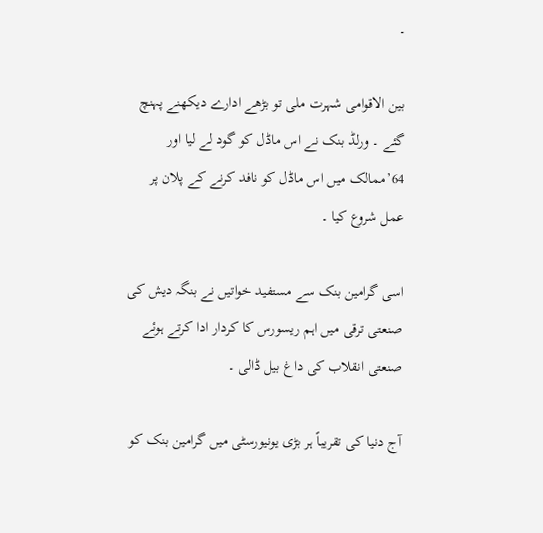۔

بین الاقوامی شہرت ملی تو بڑھے ادارے دیکھنے پہنچ گئے ۔ ورلڈ بنک نے اس ماڈل کو گود لے لیا اور 64’ممالک میں اس ماڈل کو نافد کرنے کے پلان پر عمل شروع کیا ۔

اسی گرامین بنک سے مستفید خواتیں نے بنگہ دیش کی صنعتی ترقی میں اہم ریسورس کا کردار ادا کرتے ہوئے صنعتی انقلاب کی داغ بیل ڈالی ۔

آج دنیا کی تقریباً ہر بڑی یونیورسٹی میں گرامین بنک کو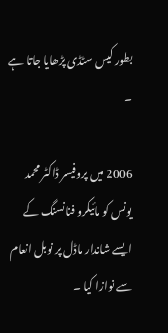بطور کیس سٹڈی پڑھایا جاتا ہے ۔

2006 میں پروفیسر ڈاکٹر محمد یونس کو مائیکرو فنانسنگ کے ایسے شاندار ماڈل پر نوبل انعام سے نوازا کیا ۔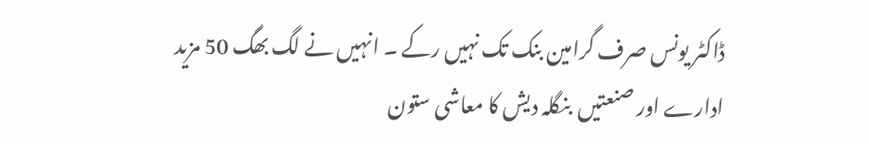ڈاکٹر یونس صرف گرامین بنک تک نہیں رکے ۔ انہیں نے لگ بھگ 50 مزید ادارے اور صنعتیں  بنگلہ دیش کا معاشی ستون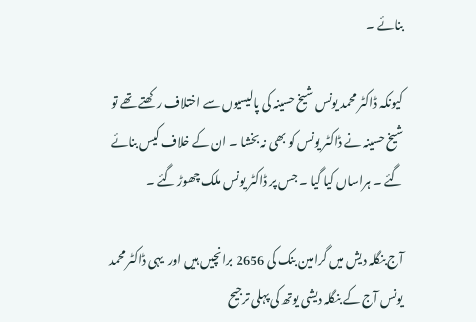بنائے ۔

کیونکہ ڈاکٹر محمد یونس شیخ حسینہ کی پالیسیوں سے اختلاف رکھتے تھے تو شیخ حسینہ نے ڈاکٹر یونس کو بھی نہ بخشا ۔ ان کے خلاف کیس بنائے گئے ۔ ہراساں کیا گیا ۔ جس پر ڈاکٹر یونس ملک چھوڑ گئے ۔

آج بنگلہ دیش میں گرامین بنک کی 2656 برانچیں ہیں اور  یہی ڈاکٹر محمد یونس آج کے بنگلہ دیشی یوتھ کی پہلی ترجیح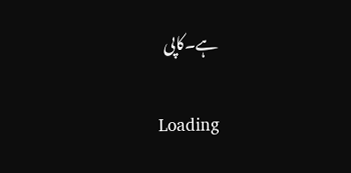ہے۔کاپی

Loading